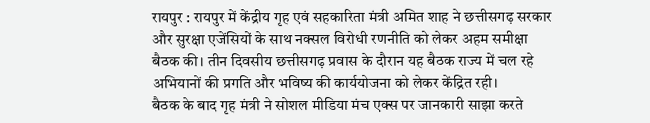रायपुर : रायपुर में केंद्रीय गृह एवं सहकारिता मंत्री अमित शाह ने छत्तीसगढ़ सरकार और सुरक्षा एजेंसियों के साथ नक्सल विरोधी रणनीति को लेकर अहम समीक्षा बैठक की। तीन दिवसीय छत्तीसगढ़ प्रवास के दौरान यह बैठक राज्य में चल रहे अभियानों की प्रगति और भविष्य की कार्ययोजना को लेकर केंद्रित रही।
बैठक के बाद गृह मंत्री ने सोशल मीडिया मंच एक्स पर जानकारी साझा करते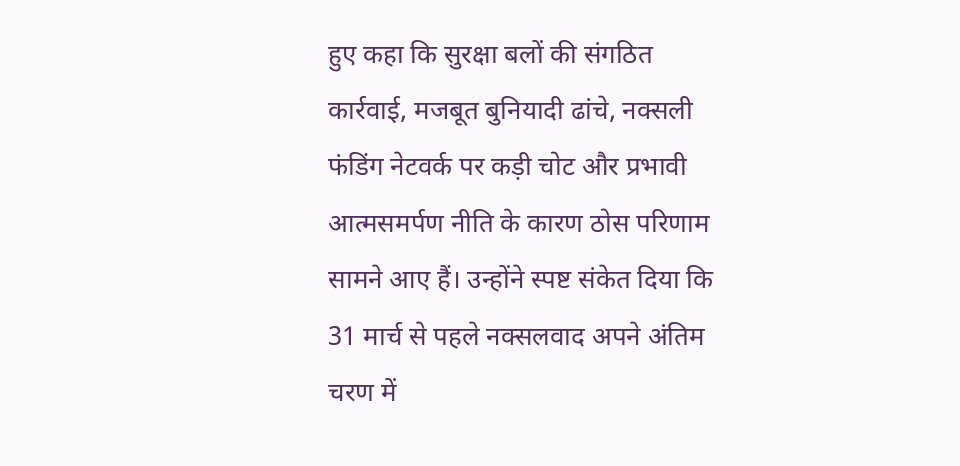हुए कहा कि सुरक्षा बलों की संगठित कार्रवाई, मजबूत बुनियादी ढांचे, नक्सली फंडिंग नेटवर्क पर कड़ी चोट और प्रभावी आत्मसमर्पण नीति के कारण ठोस परिणाम सामने आए हैं। उन्होंने स्पष्ट संकेत दिया कि 31 मार्च से पहले नक्सलवाद अपने अंतिम चरण में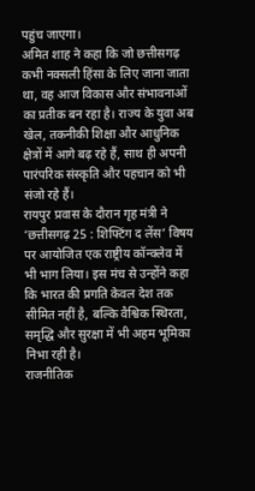पहुंच जाएगा।
अमित शाह ने कहा कि जो छत्तीसगढ़ कभी नक्सली हिंसा के लिए जाना जाता था, वह आज विकास और संभावनाओं का प्रतीक बन रहा है। राज्य के युवा अब खेल, तकनीकी शिक्षा और आधुनिक क्षेत्रों में आगे बढ़ रहे हैं, साथ ही अपनी पारंपरिक संस्कृति और पहचान को भी संजो रहे हैं।
रायपुर प्रवास के दौरान गृह मंत्री ने ‘छत्तीसगढ़ 25 : शिफ्टिंग द लेंस’ विषय पर आयोजित एक राष्ट्रीय कॉन्क्लेव में भी भाग लिया। इस मंच से उन्होंने कहा कि भारत की प्रगति केवल देश तक सीमित नहीं है, बल्कि वैश्विक स्थिरता, समृद्धि और सुरक्षा में भी अहम भूमिका निभा रही है।
राजनीतिक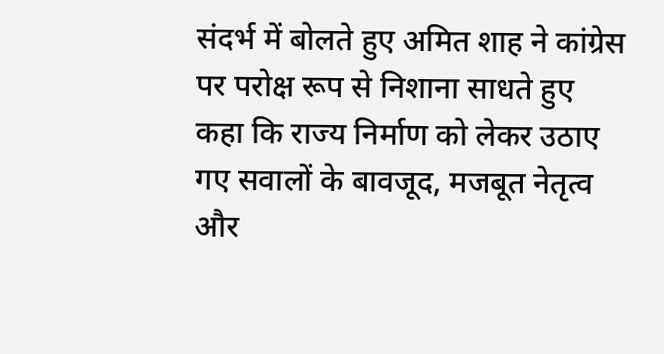संदर्भ में बोलते हुए अमित शाह ने कांग्रेस पर परोक्ष रूप से निशाना साधते हुए कहा कि राज्य निर्माण को लेकर उठाए गए सवालों के बावजूद, मजबूत नेतृत्व और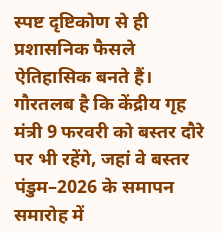स्पष्ट दृष्टिकोण से ही प्रशासनिक फैसले ऐतिहासिक बनते हैं।
गौरतलब है कि केंद्रीय गृह मंत्री 9 फरवरी को बस्तर दौरे पर भी रहेंगे, जहां वे बस्तर पंडुम–2026 के समापन समारोह में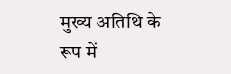मुख्य अतिथि के रूप में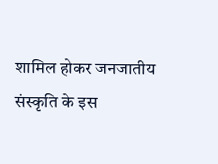शामिल होकर जनजातीय संस्कृति के इस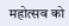महोत्सव को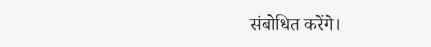संबोधित करेंगे।